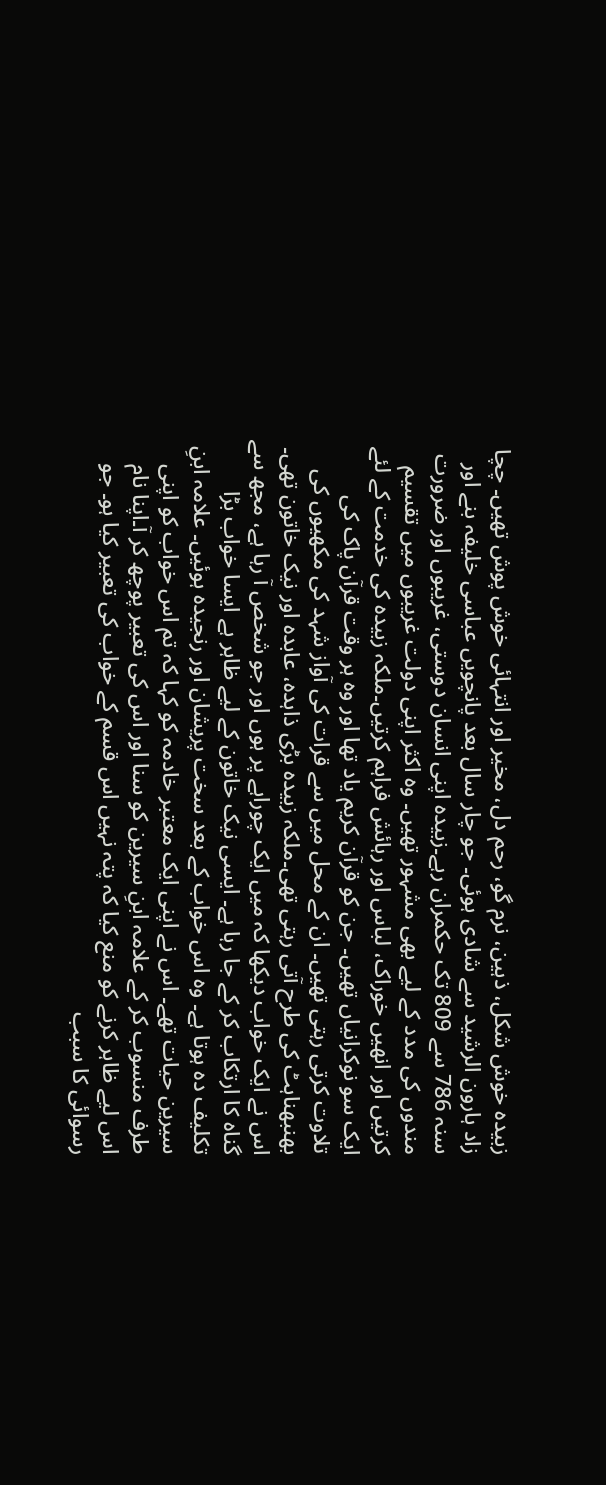زبیدہ خوش شکل، ذہین، نرم گو، رحم دل، مخیر اور انتہائی خوش پوش تھیں۔ چچا زاد ہارون الرشید سے شادی ہوئی۔ جو چار سال بعد پانچویں عباسی خلیفہ بنے اور سنہ 786 سے 809 تک حکمران رہے۔زبیدہ اپنی انسان دوستی، غریبوں اور ضرورت مندوں کی مدد کے لیے بھی مشہور تھیں۔ وہ اکثر اپنی دولت غریبوں میں تقسیم کرتیں اور انھیں خوراک، لباس اور رہائش فراہم کرتیں۔ملکہ زبیدہ کی خدمت کے لئے ایک سو نوکرانیاں تھیں۔ جن کو قرآن کریم یاد تھا اور وہ ہر وقت قرآن پاک کی تلاوت کرتی رہتی تھیں۔ ان کے محل میں سے قرات کی آواز شہد کی مکھیوں کی بھنبھناہٹ کی طرح آتی رہتی تھی۔ملکہ زبیدہ بڑی ذاہدہ، عابدہ اور نیک خاتون تھی۔ اس نے ایک خواب دیکھا کہ میں ایک چوراہے پر ہوں اور جو شخص آ رہا ہے، مجھ سے گناہ کا ارتکاب کر کے جا رہا ہے۔ ایسی نیک خاتون کے لیے ظاہر ہے ایسا خواب بڑا تکلیف دہ ہوتا ہے۔ وہ اس خواب کے بعد سخت پریشان اور رنجیدہ ہوئیں۔ علامہ ابنِ سیرین حیات تھے۔ اس نے اپنی ایک معتبر خادمہ کو کہا کہ تم اس خواب کو اپنی طرف منسوب کر کے علامہ ابنِ سیرین کو سنا اور اس کی تعبیر پوچھ کر آ۔اپنا نام اس لیے ظاہر کرنے کو منع کیا کہ پتہ نہیں اس قسم کے خواب کی تعبیر کیا ہو۔ جو رسوائی کا سبب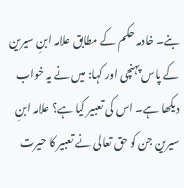بنے۔ خادمہ حکم کے مطابق علامہ ابنِ سیرین کے پاس پہنچی اور کہا: میں نے یہ خواب دیکھا ہے۔ اس کی تعبیر کیا ہے؟ علامہ ابنِ سیرین جن کو حق تعالی نے تعبیر کا حیرت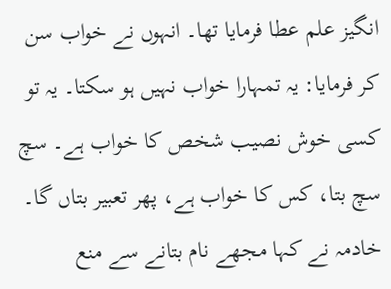انگیز علم عطا فرمایا تھا۔ انہوں نے خواب سن کر فرمایا: یہ تمہارا خواب نہیں ہو سکتا۔ یہ تو کسی خوش نصیب شخص کا خواب ہے۔ سچ سچ بتا، کس کا خواب ہے، پھر تعبیر بتاں گا۔ خادمہ نے کہا مجھے نام بتانے سے منع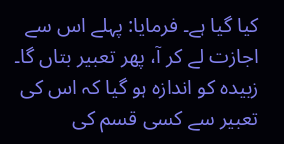کیا گیا ہے۔ فرمایا: پہلے اس سے اجازت لے کر آ، پھر تعبیر بتاں گا۔ زبیدہ کو اندازہ ہو گیا کہ اس کی تعبیر سے کسی قسم کی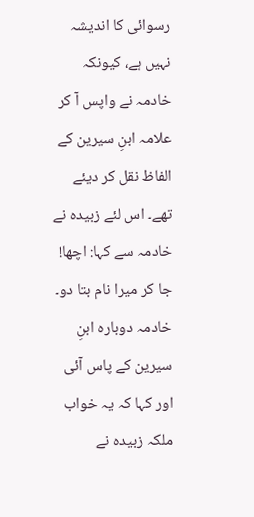رسوائی کا اندیشہ نہیں ہے، کیونکہ خادمہ نے واپس آ کر علامہ ابنِ سیرین کے الفاظ نقل کر دیئے تھے۔ اس لئے زبیدہ نے خادمہ سے کہا: اچھا! جا کر میرا نام بتا دو۔ خادمہ دوبارہ ابنِ سیرین کے پاس آئی اور کہا کہ یہ خواب ملکہ زبیدہ نے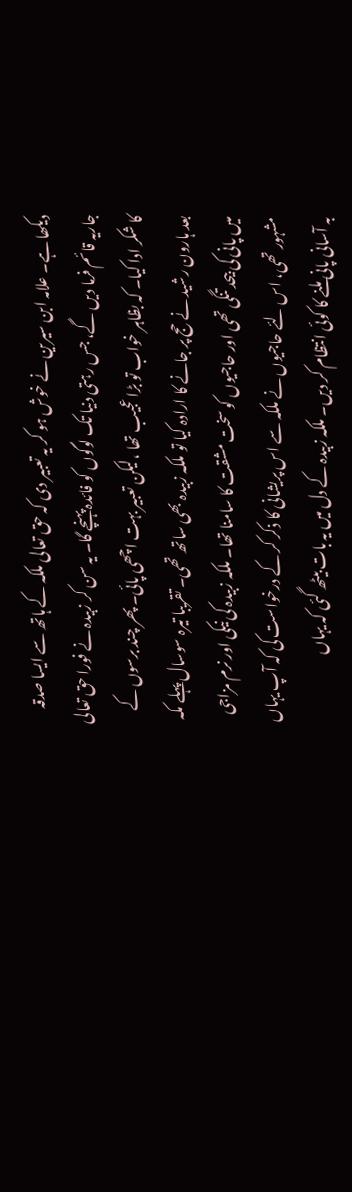دیکھا ہے۔ علامہ ابن سیرین نے خوش ہو کر یہ تعبیر دی کہ حق تعالی ملکہ کے ہاتھ سے ایسا صدقہ جاریہ قائم فرما دیں گے، جس رہتی دنیا تک لوگوں کو فائدہ پہنچے گا۔ یہ سن کر زبیدہ نے فورا حق تعالی کا شکر ادا کیا۔ کہ بظاہر خواب تو بڑا عجیب تھا ،لیکن تعبیر بہت اچھی پائی۔ پھر چند برسوں کے بعد ہارون رشید نے حج پر جانے کا ارادہ کیا تو ملکہ زبیدہ بھی ساتھ تھی۔ تقریبا تیرہ سوسال پہلے مکہ میں پانی کی بیحد تنگی تھی اور حاجیوں کو سخت مشقت کا سامنا تھا۔ ملکہ زبیدہ کی نیکی اور نرم مزاجی مشہور تھی، اس لئے حاجیوں نے ملکہ سے اس پریشانی کا ذکر کر کے درخواست کی کہ آپ یہاں بہ آسانی پانی ملنے کا کوئی انتظام کر دیں۔ ملکہ زبیدہ کے دل میں یہ بات بیٹھ گئی کہ یہاں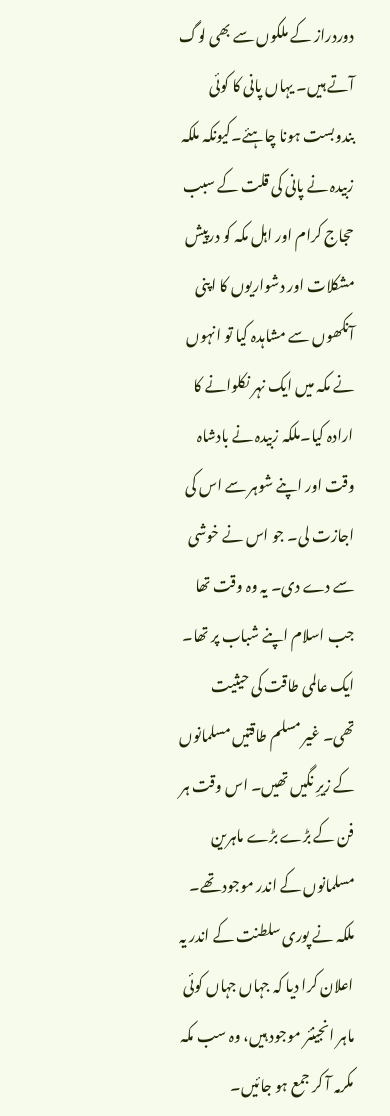دوردراز کے ملکوں سے بھی لوگ آتے ہیں۔ یہاں پانی کا کوئی بندوبست ہونا چاہئے۔کیونکہ ملکہ زبیدہ نے پانی کی قلت کے سبب حجاج کرام اور اہل مکہ کو درپیش مشکلات اور دشواریوں کا اپنی آنکھوں سے مشاہدہ کیا تو انہوں نے مکہ میں ایک نہر نکلوانے کا ارادہ کیا۔ملکہ زبیدہ نے بادشاہ وقت اور اپنے شوہر سے اس کی اجازت لی۔ جو اس نے خوشی سے دے دی۔ یہ وہ وقت تھا جب اسلام اپنے شباب پر تھا۔ ایک عالمی طاقت کی حیثیت تھی۔ غیر مسلم طاقتیں مسلمانوں کے زیرِ نگیں تھیں۔ اس وقت ہر فن کے بڑے بڑے ماہرین مسلمانوں کے اندر موجود تھے۔ ملکہ نے پوری سلطنت کے اندر یہ اعلان کرا دیا کہ جہاں جہاں کوئی ماہر انجینئر موجود ہیں، وہ سب مکہ مکرمہ آ کر جمع ہو جائیں۔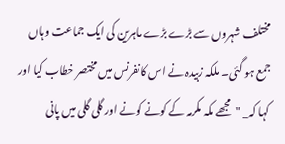مختلف شہروں سے بڑے بڑے ماہرین کی ایک جماعت وہاں جمع ہو گئی۔ ملکہ زبیدہ نے اس کانفرنس میں مختصر خطاب کیا اور کہا کہ_ "مجھے مکہ مکرمہ کے کونے کونے اور گلی گلی میں پانی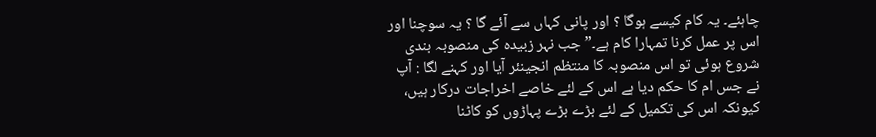چاہئے۔ یہ کام کیسے ہوگا ؟ اور پانی کہاں سے آئے گا ؟ یہ سوچنا اور اس پر عمل کرنا تمہارا کام ہے۔”جب نہر زبیدہ کی منصوبہ بندی شروع ہوئی تو اس منصوبہ کا منتظم انجینئر آیا اور کہنے لگا : آپ نے جس ام کا حکم دیا ہے اس کے لئے خاصے اخراجات درکار ہیں، کیونکہ اس کی تکمیل کے لئے بڑے بڑے پہاڑوں کو کاٹنا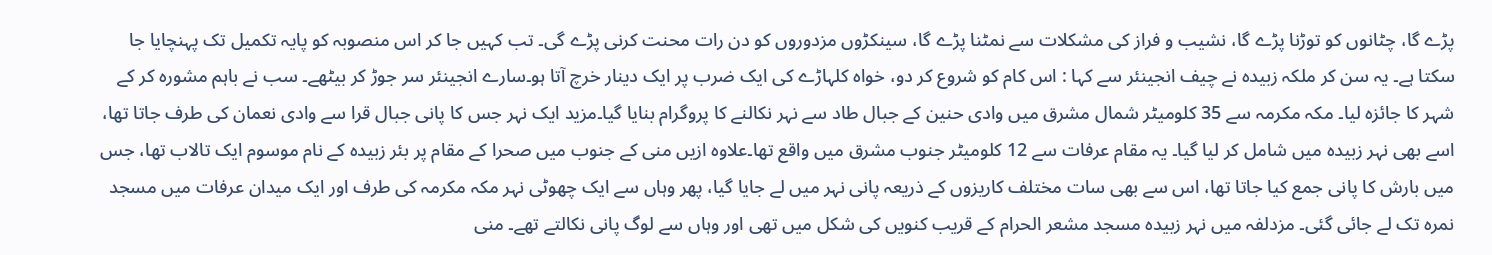پڑے گا، چٹانوں کو توڑنا پڑے گا، نشیب و فراز کی مشکلات سے نمٹنا پڑے گا، سینکڑوں مزدوروں کو دن رات محنت کرنی پڑے گی۔ تب کہیں جا کر اس منصوبہ کو پایہ تکمیل تک پہنچایا جا سکتا ہے۔ یہ سن کر ملکہ زبیدہ نے چیف انجینئر سے کہا : اس کام کو شروع کر دو، خواہ کلہاڑے کی ایک ضرب پر ایک دینار خرچ آتا ہو۔سارے انجینئر سر جوڑ کر بیٹھے۔ سب نے باہم مشورہ کر کے شہر کا جائزہ لیا۔ مکہ مکرمہ سے 35 کلومیٹر شمال مشرق میں وادی حنین کے جبال طاد سے نہر نکالنے کا پروگرام بنایا گیا۔مزید ایک نہر جس کا پانی جبال قرا سے وادی نعمان کی طرف جاتا تھا، اسے بھی نہر زبیدہ میں شامل کر لیا گیا۔ یہ مقام عرفات سے 12 کلومیٹر جنوب مشرق میں واقع تھا۔علاوہ ازیں منی کے جنوب میں صحرا کے مقام پر بئر زبیدہ کے نام موسوم ایک تالاب تھا، جس میں بارش کا پانی جمع کیا جاتا تھا، اس سے بھی سات مختلف کاریزوں کے ذریعہ پانی نہر میں لے جایا گیا، پھر وہاں سے ایک چھوٹی نہر مکہ مکرمہ کی طرف اور ایک میدان عرفات میں مسجد نمرہ تک لے جائی گئی۔ مزدلفہ میں نہر زبیدہ مسجد مشعر الحرام کے قریب کنویں کی شکل میں تھی اور وہاں سے لوگ پانی نکالتے تھے۔ منی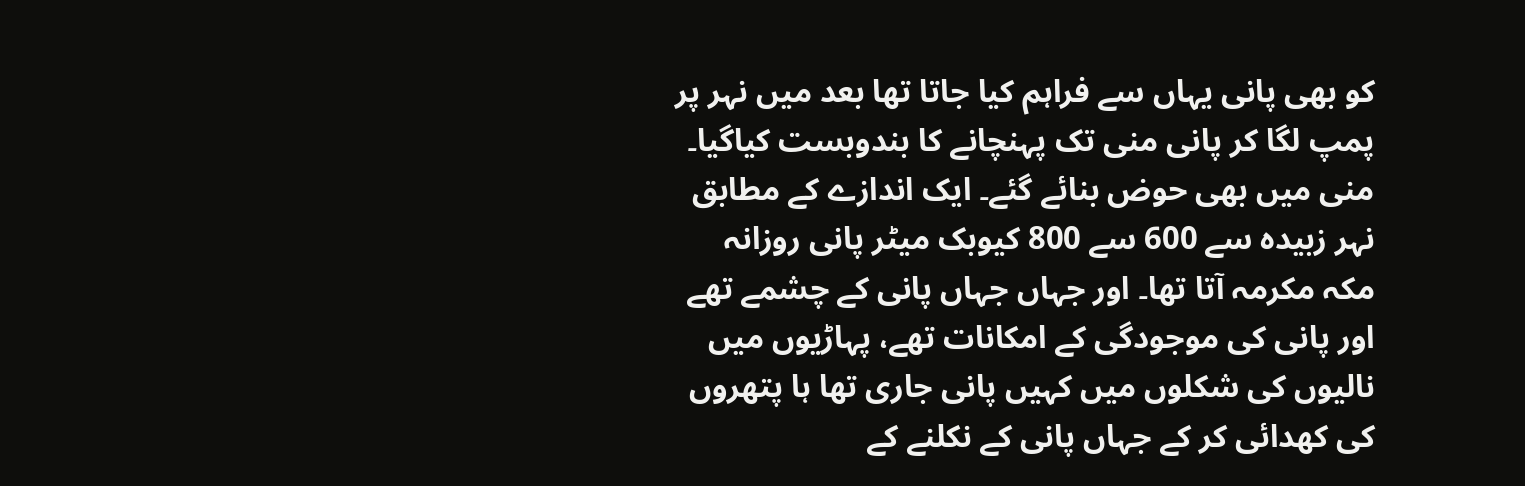کو بھی پانی یہاں سے فراہم کیا جاتا تھا بعد میں نہر پر پمپ لگا کر پانی منی تک پہنچانے کا بندوبست کیاگیا۔ منی میں بھی حوض بنائے گئے۔ ایک اندازے کے مطابق نہر زبیدہ سے 600 سے 800 کیوبک میٹر پانی روزانہ مکہ مکرمہ آتا تھا۔ اور جہاں جہاں پانی کے چشمے تھے اور پانی کی موجودگی کے امکانات تھے، پہاڑیوں میں نالیوں کی شکلوں میں کہیں پانی جاری تھا ہا پتھروں کی کھدائی کر کے جہاں پانی کے نکلنے کے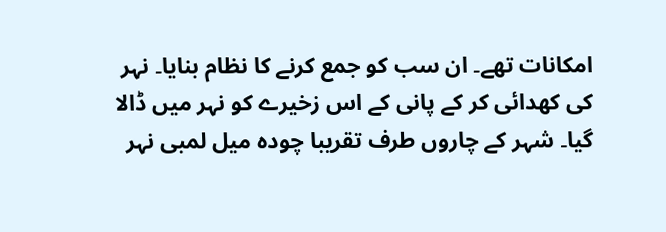امکانات تھے۔ ان سب کو جمع کرنے کا نظام بنایا۔ نہر کی کھدائی کر کے پانی کے اس زخیرے کو نہر میں ڈالا گیا۔ شہر کے چاروں طرف تقریبا چودہ میل لمبی نہر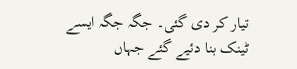تیار کر دی گئی۔ جگہ جگہ ایسے ٹینک بنا دئیے گئے جہاں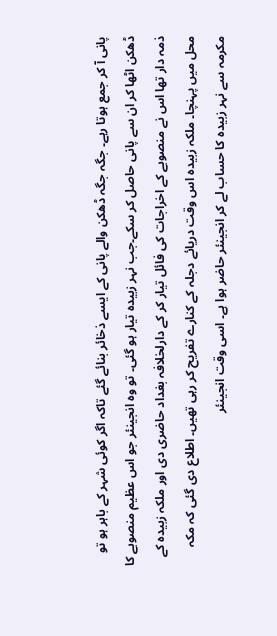پانی آ کر جمع ہوتا رہے۔ جگہ جگہ ڈھکن والے پانی کے ایسے ذخائر بنائے گئے تاکہ اگر کوئی شہر کے باہر ہو تو ڈھکن اٹھا کر ان سے پانی حاصل کر سکے۔جب نہر زبیدہ تیار ہو گئی۔ تو وہ انجینئر جو اس عظیم منصوبے کا ذمہ دار تھا اس نے منصوبے کے اخراجات کی فائل تیار کر کے دارلخلافہ بغداد حاضری دی اور ملکہ زبیدہ کے محل میں پہنچا۔ ملکہ زبیدہ اس وقت دریائے دجلہ کے کنارے تفریح کر رہی تھیں۔ اطلاع دی گئی کہ مکہ مکرمہ سے نہر زبیدہ کا حساب لے کر انجینئر حاضر ہوا ہے۔ اسی وقت انجینئر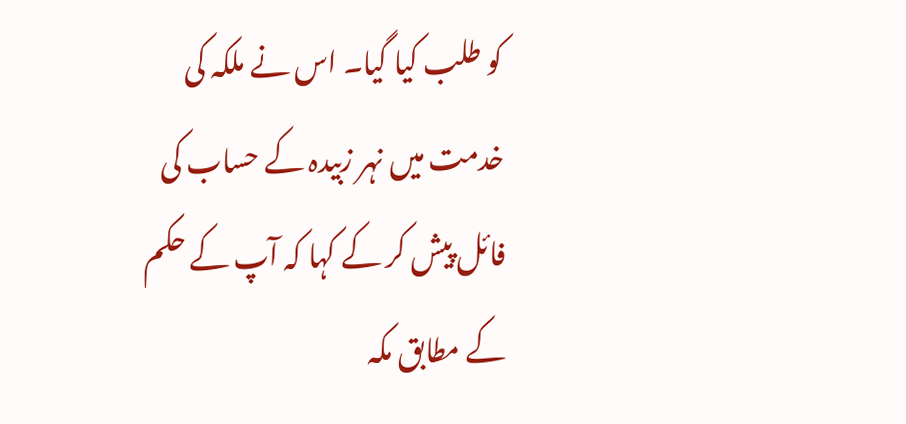کو طلب کیا گیا۔ اس نے ملکہ کی خدمت میں نہر زبیدہ کے حساب کی فائل پیش کر کے کہا کہ آپ کے حکم کے مطابق مکہ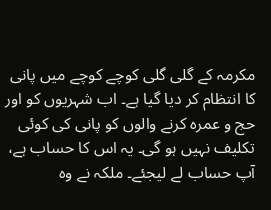مکرمہ کے گلی گلی کوچے کوچے میں پانی کا انتظام کر دیا گیا ہے۔ اب شہریوں کو اور حج و عمرہ کرنے والوں کو پانی کی کوئی تکلیف نہیں ہو گی۔ یہ اس کا حساب ہے، آپ حساب لے لیجئے۔ ملکہ نے وہ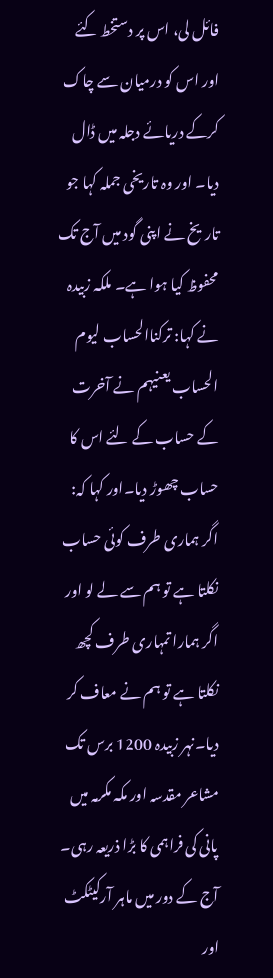فائل لی، اس پر دستخط کئے اور اس کو درمیان سے چاک کرکے دریائے دجلہ میں ڈال دیا۔ اور وہ تاریخی جملہ کہا جو تاریخ نے اپنی گود میں آج تک محفوظ کیا ہوا ہے۔ ملکہ زبیدہ نے کہا: ترکناالحساب لیوم الحساب یعنیہم نے آخرت کے حساب کے لئے اس کا حساب چھوڑ دیا۔اور کہا کہ: اگر ہماری طرف کوئی حساب نکلتا ہے تو ہم سے لے لو اور اگر ہمارا تمہاری طرف کچھ نکلتا ہے تو ہم نے معاف کر دیا۔نہر زبیدہ 1200 برس تک مشاعر مقدسہ اور مکہ مکرمہ میں پانی کی فراہمی کا بڑا ذریعہ رہی۔ آج کے دور میں ماہر آرکیٹکٹ اور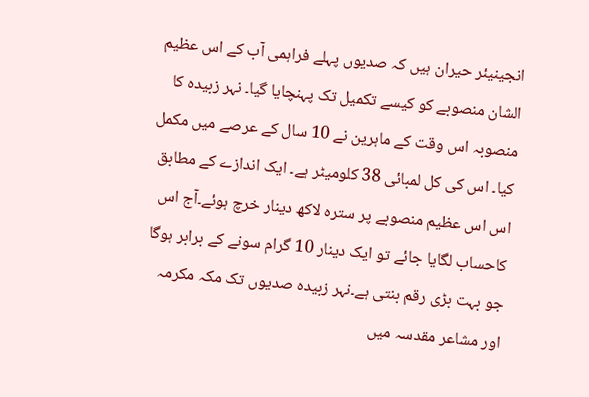انجینیئر حیران ہیں کہ صدیوں پہلے فراہمی آب کے اس عظیم الشان منصوبے کو کیسے تکمیل تک پہنچایا گیا۔ نہر زبیدہ کا منصوبہ اس وقت کے ماہرین نے 10 سال کے عرصے میں مکمل کیا۔ اس کی کل لمبائی 38 کلومیٹر ہے۔ ایک اندازے کے مطابق اس اس عظیم منصوبے پر سترہ لاکھ دینار خرچ ہوئے۔آج اس کاحساب لگایا جائے تو ایک دینار 10 گرام سونے کے برابر ہوگا جو بہت بڑی رقم بنتی ہے۔نہر زبیدہ صدیوں تک مکہ مکرمہ اور مشاعر مقدسہ میں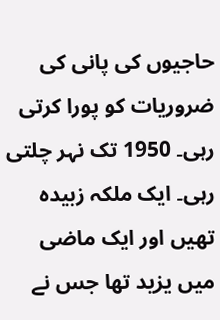حاجیوں کی پانی کی ضروریات کو پورا کرتی رہی۔ 1950 تک نہر چلتی رہی۔ ایک ملکہ زبیدہ تھیں اور ایک ماضی میں یزید تھا جس نے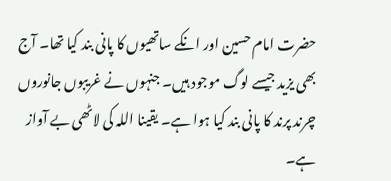حضرت امام حسین اور انکے ساتھیوں کا پانی بند کیا تھا۔ آج بھی یزید جیسے لوگ موجود ہیں۔ جنہوں نے غریبوں جانوروں چرند پرند کا پانی بند کیا ہوا ہے۔ یقینا اللہ کی لاٹھی بے آواز ہے۔